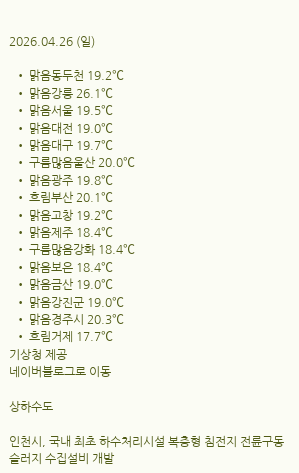2026.04.26 (일)

  • 맑음동두천 19.2℃
  • 맑음강릉 26.1℃
  • 맑음서울 19.5℃
  • 맑음대전 19.0℃
  • 맑음대구 19.7℃
  • 구름많음울산 20.0℃
  • 맑음광주 19.8℃
  • 흐림부산 20.1℃
  • 맑음고창 19.2℃
  • 맑음제주 18.4℃
  • 구름많음강화 18.4℃
  • 맑음보은 18.4℃
  • 맑음금산 19.0℃
  • 맑음강진군 19.0℃
  • 맑음경주시 20.3℃
  • 흐림거제 17.7℃
기상청 제공
네이버블로그로 이동

상하수도

인천시, 국내 최초 하수처리시설 복층형 침전지 전륜구동 슬러지 수집설비 개발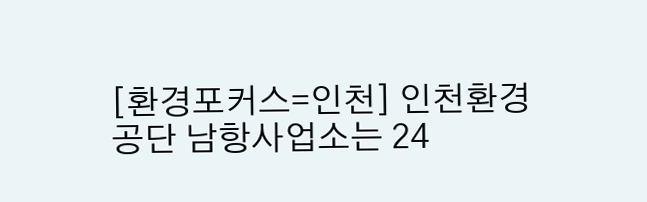[환경포커스=인천] 인천환경공단 남항사업소는 24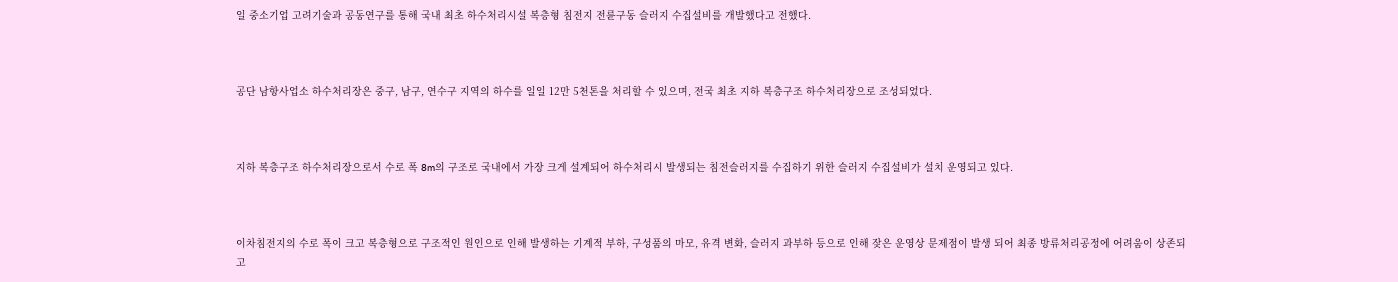일 중소기업 고려기술과 공동연구를 통해 국내 최초 하수처리시설 복층형 침전지 전륜구동 슬러지 수집설비를 개발했다고 전했다.



공단 남항사업소 하수처리장은 중구, 남구, 연수구 지역의 하수를 일일 12만 5천톤을 처리할 수 있으며, 전국 최초 지하 복층구조 하수처리장으로 조성되었다.



지하 복층구조 하수처리장으로서 수로 폭 8m의 구조로 국내에서 가장 크게 설계되어 하수처리시 발생되는 침전슬러지를 수집하기 위한 슬러지 수집설비가 설치 운영되고 있다.



이차침전지의 수로 폭이 크고 복층형으로 구조적인 원인으로 인해 발생하는 기계적 부하, 구성품의 마모, 유격 변화, 슬러지 과부하 등으로 인해 잦은 운영상 문제점이 발생 되어 최종 방류처리공정에 어려움이 상존되고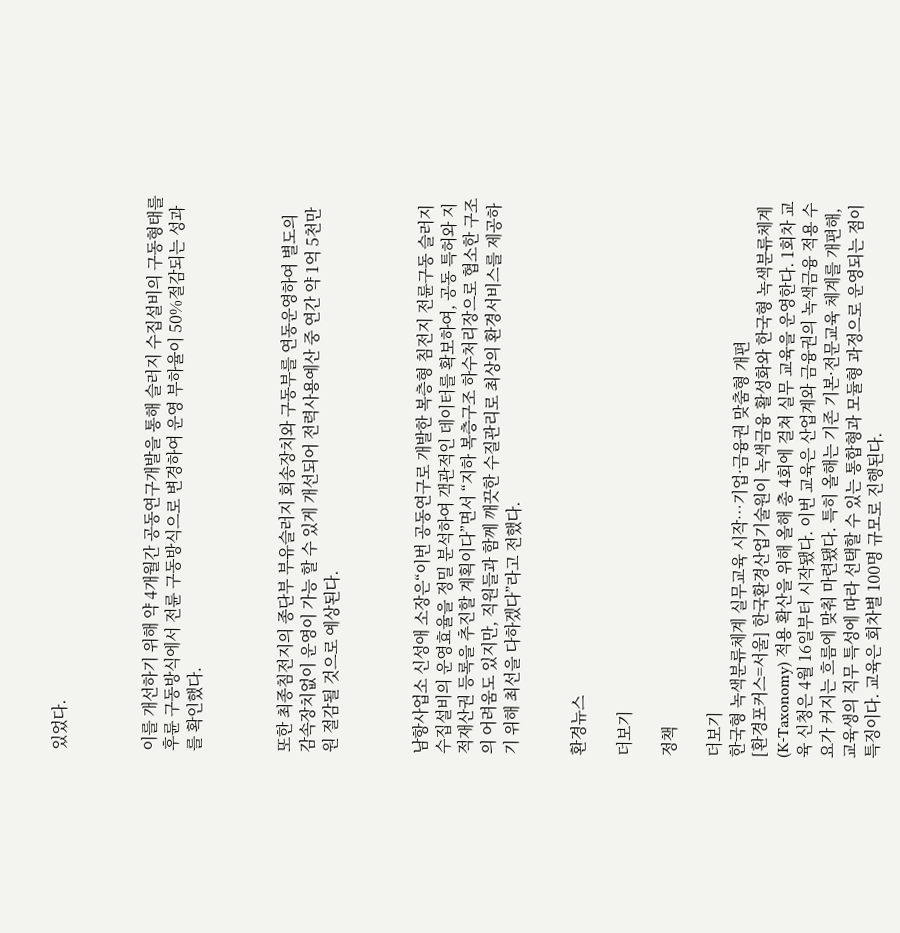있었다.



이를 개선하기 위해 약 4개월간 공동연구개발을 통해 슬러지 수집설비의 구동형태를 후륜 구동방식에서 전륜 구동방식으로 변경하여 운영 부하율이 50%절감되는 성과를 확인했다.



또한 최종침전지의 종단부 부유슬러지 회송장치와 구동부를 연동운영하여 별도의 감속장치없이 운영이 가능 할 수 있게 개선되어 전력사용예산 중 연간 약 1억 5천만원 절감될 것으로 예상된다.



남항사업소 신성애 소장은“이번 공동연구로 개발한 복층형 침전지 전륜구동 슬러지 수집설비의 운영효율을 정밀 분석하여 객관적인 데이터를 확보하여, 공동 특허와 지적재산권 등록을 추진할 계획이다”면서 “지하 복층구조 하수처리장으로 협소한 구조의 어려움도 있지만, 직원들과 함께 깨끗한 수질관리로 최상의 환경서비스를 제공하기 위해 최선을 다하겠다”라고 전했다.


환경뉴스

더보기

정책

더보기
한국형 녹색분류체계 실무교육 시작…기업·금융권 맞춤형 개편
[환경포커스=서울] 한국환경산업기술원이 녹색금융 활성화와 한국형 녹색분류체계(K-Taxonomy) 적용 확산을 위해 올해 총 4회에 걸쳐 실무 교육을 운영한다. 1회차 교육 신청은 4월 16일부터 시작됐다. 이번 교육은 산업계와 금융권의 녹색금융 적용 수요가 커지는 흐름에 맞춰 마련됐다. 특히 올해는 기존 기본·전문교육 체계를 개편해, 교육생의 직무 특성에 따라 선택할 수 있는 통합형과 모듈형 과정으로 운영되는 점이 특징이다. 교육은 회차별 100명 규모로 진행된다.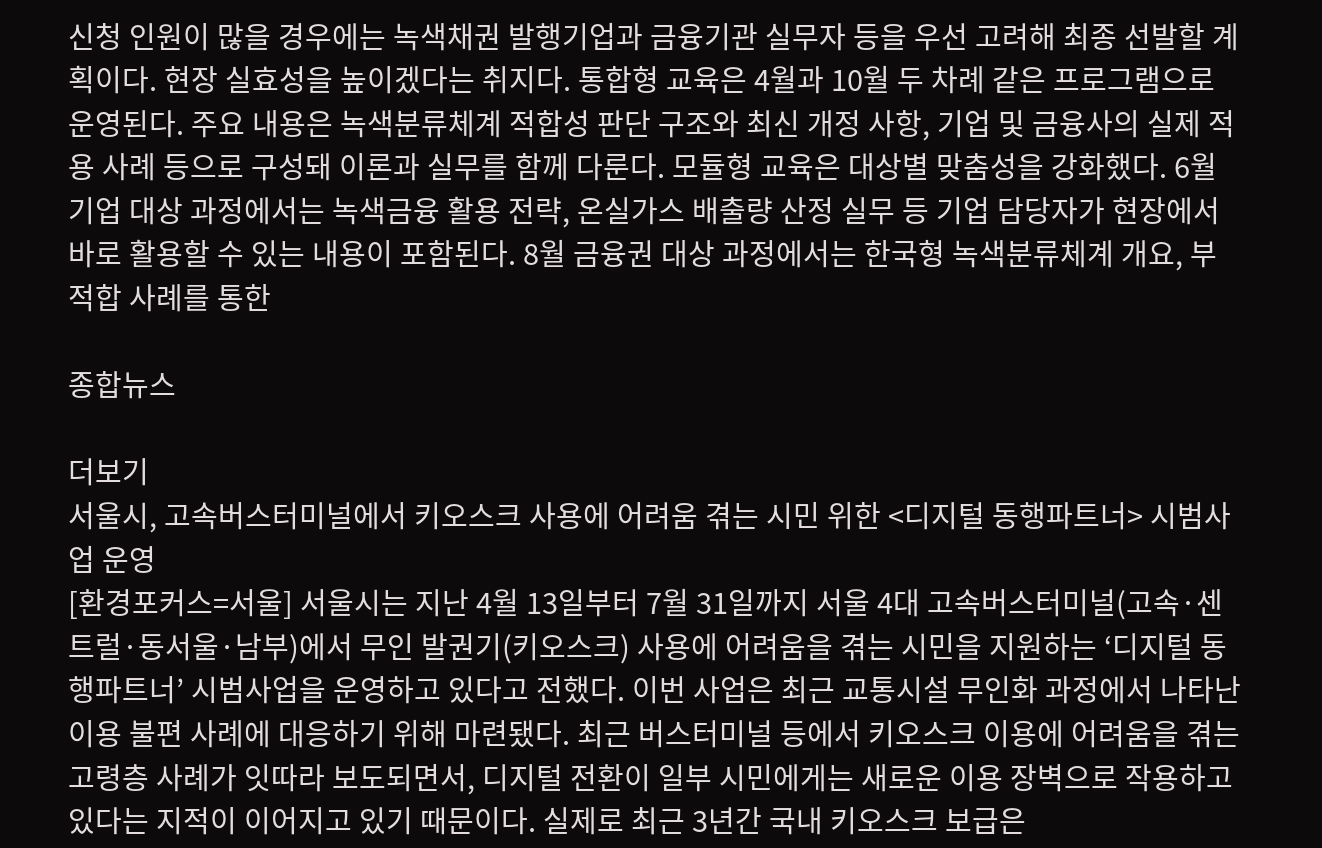신청 인원이 많을 경우에는 녹색채권 발행기업과 금융기관 실무자 등을 우선 고려해 최종 선발할 계획이다. 현장 실효성을 높이겠다는 취지다. 통합형 교육은 4월과 10월 두 차례 같은 프로그램으로 운영된다. 주요 내용은 녹색분류체계 적합성 판단 구조와 최신 개정 사항, 기업 및 금융사의 실제 적용 사례 등으로 구성돼 이론과 실무를 함께 다룬다. 모듈형 교육은 대상별 맞춤성을 강화했다. 6월 기업 대상 과정에서는 녹색금융 활용 전략, 온실가스 배출량 산정 실무 등 기업 담당자가 현장에서 바로 활용할 수 있는 내용이 포함된다. 8월 금융권 대상 과정에서는 한국형 녹색분류체계 개요, 부적합 사례를 통한

종합뉴스

더보기
서울시, 고속버스터미널에서 키오스크 사용에 어려움 겪는 시민 위한 <디지털 동행파트너> 시범사업 운영
[환경포커스=서울] 서울시는 지난 4월 13일부터 7월 31일까지 서울 4대 고속버스터미널(고속·센트럴·동서울·남부)에서 무인 발권기(키오스크) 사용에 어려움을 겪는 시민을 지원하는 ‘디지털 동행파트너’ 시범사업을 운영하고 있다고 전했다. 이번 사업은 최근 교통시설 무인화 과정에서 나타난 이용 불편 사례에 대응하기 위해 마련됐다. 최근 버스터미널 등에서 키오스크 이용에 어려움을 겪는 고령층 사례가 잇따라 보도되면서, 디지털 전환이 일부 시민에게는 새로운 이용 장벽으로 작용하고 있다는 지적이 이어지고 있기 때문이다. 실제로 최근 3년간 국내 키오스크 보급은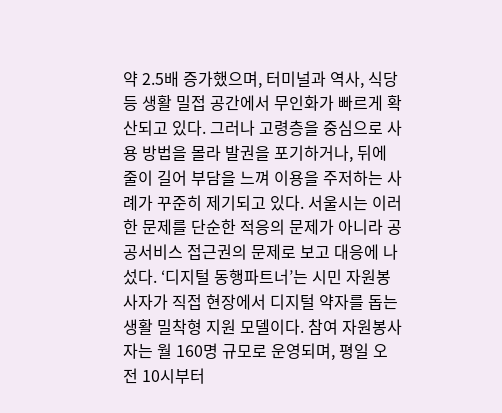약 2.5배 증가했으며, 터미널과 역사, 식당 등 생활 밀접 공간에서 무인화가 빠르게 확산되고 있다. 그러나 고령층을 중심으로 사용 방법을 몰라 발권을 포기하거나, 뒤에 줄이 길어 부담을 느껴 이용을 주저하는 사례가 꾸준히 제기되고 있다. 서울시는 이러한 문제를 단순한 적응의 문제가 아니라 공공서비스 접근권의 문제로 보고 대응에 나섰다. ‘디지털 동행파트너’는 시민 자원봉사자가 직접 현장에서 디지털 약자를 돕는 생활 밀착형 지원 모델이다. 참여 자원봉사자는 월 160명 규모로 운영되며, 평일 오전 10시부터